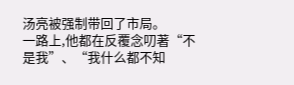汤亮被强制带回了市局。
一路上,他都在反覆念叨著“不是我”、“我什么都不知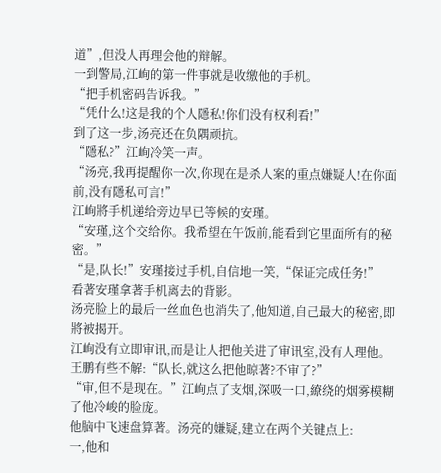道”,但没人再理会他的辩解。
一到警局,江峋的第一件事就是收缴他的手机。
“把手机密码告诉我。”
“凭什么!这是我的个人隱私!你们没有权利看!”
到了这一步,汤亮还在负隅顽抗。
“隱私?”江峋冷笑一声。
“汤亮,我再提醒你一次,你现在是杀人案的重点嫌疑人!在你面前,没有隱私可言!”
江峋將手机递给旁边早已等候的安瑾。
“安瑾,这个交给你。我希望在午饭前,能看到它里面所有的秘密。”
“是,队长!”安瑾接过手机,自信地一笑,“保证完成任务!”
看著安瑾拿著手机离去的背影。
汤亮脸上的最后一丝血色也消失了,他知道,自己最大的秘密,即將被揭开。
江峋没有立即审讯,而是让人把他关进了审讯室,没有人理他。
王鹏有些不解:“队长,就这么把他晾著?不审了?”
“审,但不是现在。”江峋点了支烟,深吸一口,繚绕的烟雾模糊了他冷峻的脸庞。
他脑中飞速盘算著。汤亮的嫌疑,建立在两个关键点上:
一,他和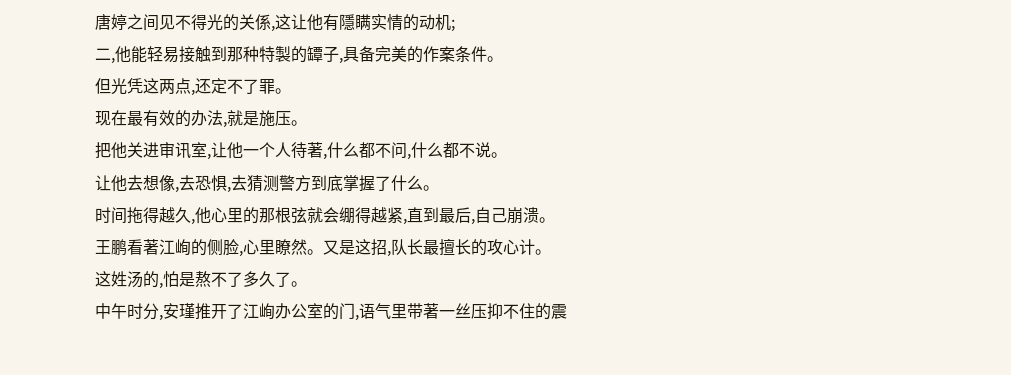唐婷之间见不得光的关係,这让他有隱瞒实情的动机;
二,他能轻易接触到那种特製的罈子,具备完美的作案条件。
但光凭这两点,还定不了罪。
现在最有效的办法,就是施压。
把他关进审讯室,让他一个人待著,什么都不问,什么都不说。
让他去想像,去恐惧,去猜测警方到底掌握了什么。
时间拖得越久,他心里的那根弦就会绷得越紧,直到最后,自己崩溃。
王鹏看著江峋的侧脸,心里瞭然。又是这招,队长最擅长的攻心计。
这姓汤的,怕是熬不了多久了。
中午时分,安瑾推开了江峋办公室的门,语气里带著一丝压抑不住的震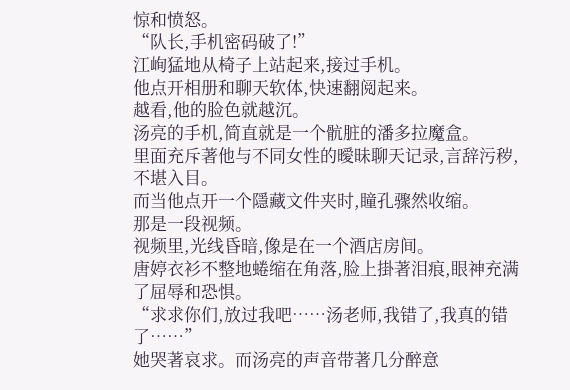惊和愤怒。
“队长,手机密码破了!”
江峋猛地从椅子上站起来,接过手机。
他点开相册和聊天软体,快速翻阅起来。
越看,他的脸色就越沉。
汤亮的手机,简直就是一个骯脏的潘多拉魔盒。
里面充斥著他与不同女性的曖昧聊天记录,言辞污秽,不堪入目。
而当他点开一个隱藏文件夹时,瞳孔骤然收缩。
那是一段视频。
视频里,光线昏暗,像是在一个酒店房间。
唐婷衣衫不整地蜷缩在角落,脸上掛著泪痕,眼神充满了屈辱和恐惧。
“求求你们,放过我吧……汤老师,我错了,我真的错了……”
她哭著哀求。而汤亮的声音带著几分醉意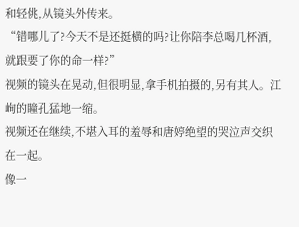和轻佻,从镜头外传来。
“错哪儿了?今天不是还挺横的吗?让你陪李总喝几杯酒,就跟要了你的命一样?”
视频的镜头在晃动,但很明显,拿手机拍摄的,另有其人。江峋的瞳孔猛地一缩。
视频还在继续,不堪入耳的羞辱和唐婷绝望的哭泣声交织在一起。
像一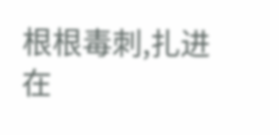根根毒刺,扎进在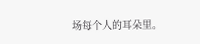场每个人的耳朵里。